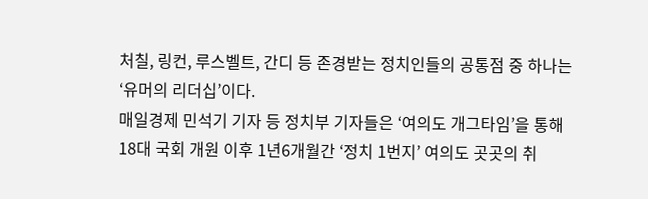처칠, 링컨, 루스벨트, 간디 등 존경받는 정치인들의 공통점 중 하나는 ‘유머의 리더십’이다.
매일경제 민석기 기자 등 정치부 기자들은 ‘여의도 개그타임’을 통해 18대 국회 개원 이후 1년6개월간 ‘정치 1번지’ 여의도 곳곳의 취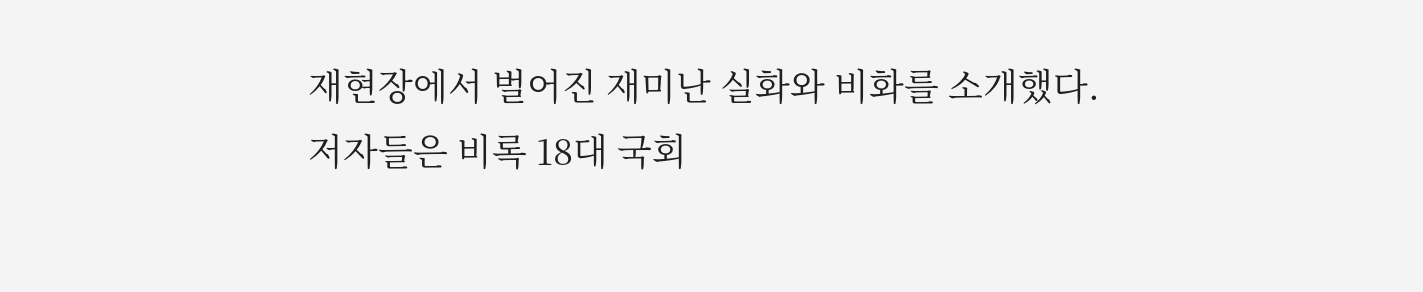재현장에서 벌어진 재미난 실화와 비화를 소개했다.
저자들은 비록 18대 국회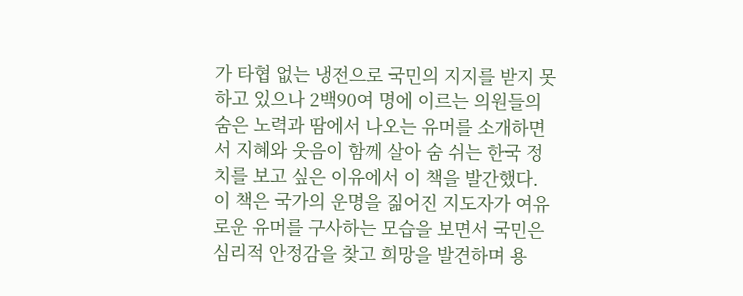가 타협 없는 냉전으로 국민의 지지를 받지 못하고 있으나 2백90여 명에 이르는 의원들의 숨은 노력과 땀에서 나오는 유머를 소개하면서 지혜와 웃음이 함께 살아 숨 쉬는 한국 정치를 보고 싶은 이유에서 이 책을 발간했다.
이 책은 국가의 운명을 짊어진 지도자가 여유로운 유머를 구사하는 모습을 보면서 국민은 심리적 안정감을 찾고 희망을 발견하며 용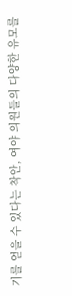기를 얻을 수 있다는 착안, 여야 의원들의 다양한 유모를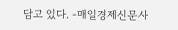담고 있다. -매일경제신문사